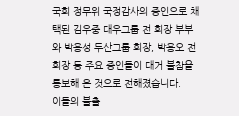국회 정무위 국정감사의 증인으로 채택된 김우중 대우그룹 전 회장 부부와 박용성 두산그룹 회장, 박용오 전 회장 등 주요 증인들이 대거 불참을 통보해 온 것으로 전해졌습니다.
이들의 불출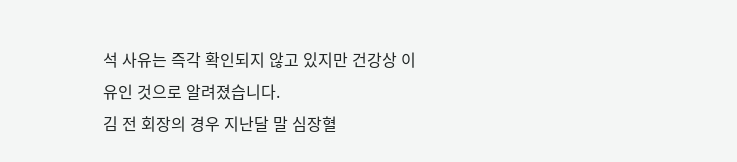석 사유는 즉각 확인되지 않고 있지만 건강상 이유인 것으로 알려졌습니다.
김 전 회장의 경우 지난달 말 심장혈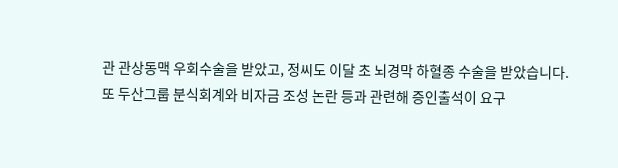관 관상동맥 우회수술을 받았고, 정씨도 이달 초 뇌경막 하혈종 수술을 받았습니다.
또 두산그룹 분식회계와 비자금 조성 논란 등과 관련해 증인출석이 요구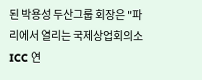된 박용성 두산그룹 회장은 "파리에서 열리는 국제상업회의소 ICC 연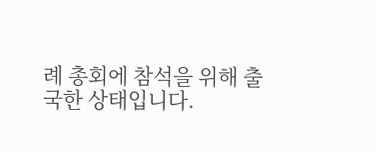례 총회에 참석을 위해 출국한 상태입니다.